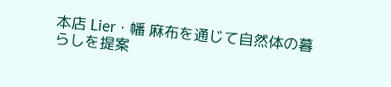本店 Lier・幡 麻布を通じて自然体の暮らしを提案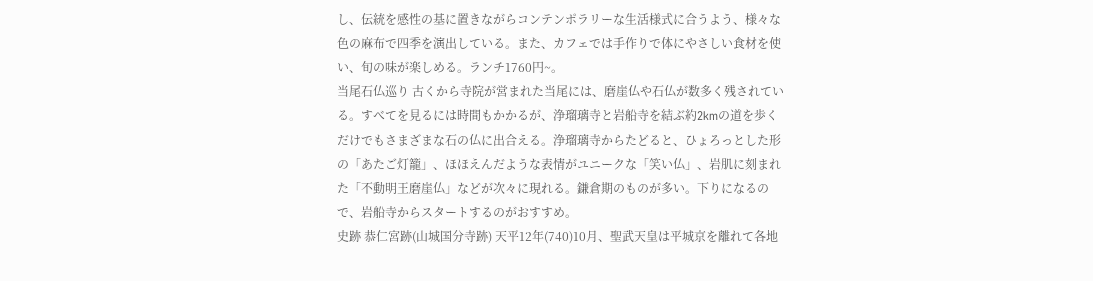し、伝統を感性の基に置きながらコンテンポラリーな生活様式に合うよう、様々な色の麻布で四季を演出している。また、カフェでは手作りで体にやさしい食材を使い、旬の味が楽しめる。ランチ1760円~。
当尾石仏巡り 古くから寺院が営まれた当尾には、磨崖仏や石仏が数多く残されている。すべてを見るには時間もかかるが、浄瑠璃寺と岩船寺を結ぶ約2kmの道を歩くだけでもさまざまな石の仏に出合える。浄瑠璃寺からたどると、ひょろっとした形の「あたご灯籠」、ほほえんだような表情がユニークな「笑い仏」、岩肌に刻まれた「不動明王磨崖仏」などが次々に現れる。鎌倉期のものが多い。下りになるので、岩船寺からスタートするのがおすすめ。
史跡 恭仁宮跡(山城国分寺跡) 天平12年(740)10月、聖武天皇は平城京を離れて各地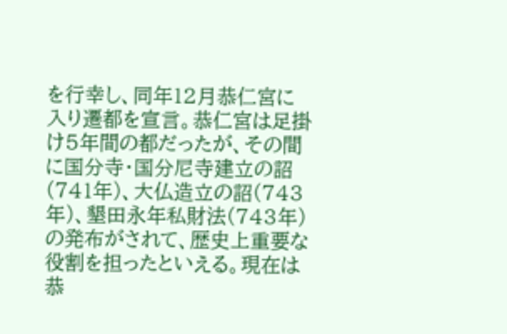を行幸し、同年12月恭仁宮に入り遷都を宣言。恭仁宮は足掛け5年間の都だったが、その間に国分寺・国分尼寺建立の詔(741年)、大仏造立の詔(743年)、墾田永年私財法(743年)の発布がされて、歴史上重要な役割を担ったといえる。現在は恭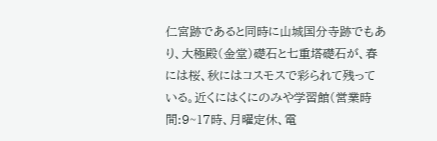仁宮跡であると同時に山城国分寺跡でもあり、大極殿(金堂)礎石と七重塔礎石が、春には桜、秋にはコスモスで彩られて残っている。近くにはくにのみや学習館(営業時間:9~17時、月曜定休、電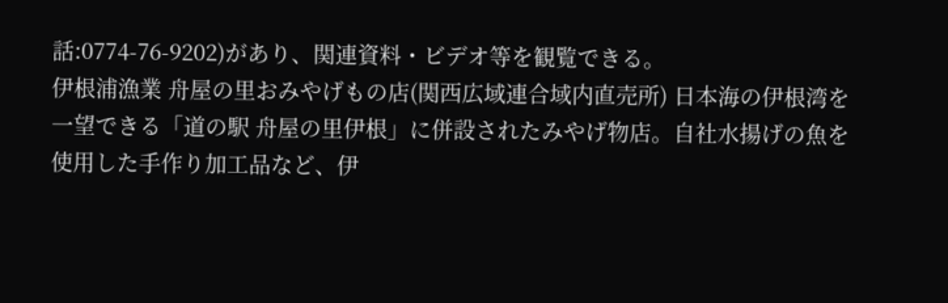話:0774-76-9202)があり、関連資料・ビデオ等を観覧できる。
伊根浦漁業 舟屋の里おみやげもの店(関西広域連合域内直売所) 日本海の伊根湾を一望できる「道の駅 舟屋の里伊根」に併設されたみやげ物店。自社水揚げの魚を使用した手作り加工品など、伊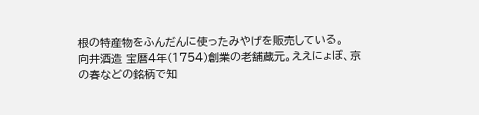根の特産物をふんだんに使ったみやげを販売している。
向井酒造 宝暦4年(1754)創業の老舗蔵元。ええにょぼ、京の春などの銘柄で知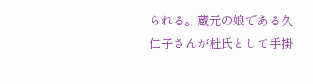られる。蔵元の娘である久仁子さんが杜氏として手掛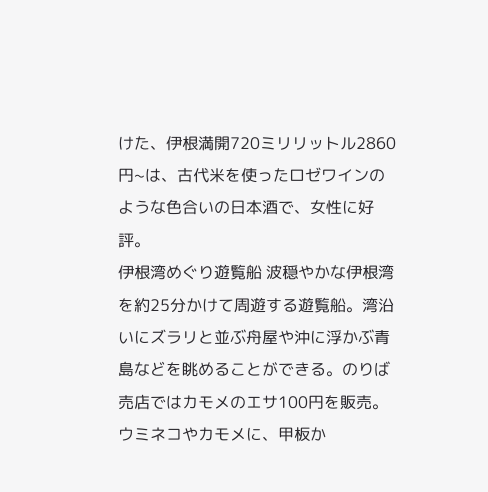けた、伊根満開720ミリリットル2860円~は、古代米を使ったロゼワインのような色合いの日本酒で、女性に好評。
伊根湾めぐり遊覧船 波穏やかな伊根湾を約25分かけて周遊する遊覧船。湾沿いにズラリと並ぶ舟屋や沖に浮かぶ青島などを眺めることができる。のりば売店ではカモメのエサ100円を販売。ウミネコやカモメに、甲板か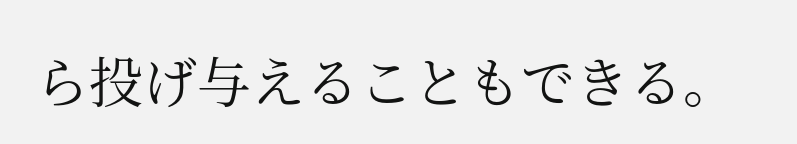ら投げ与えることもできる。